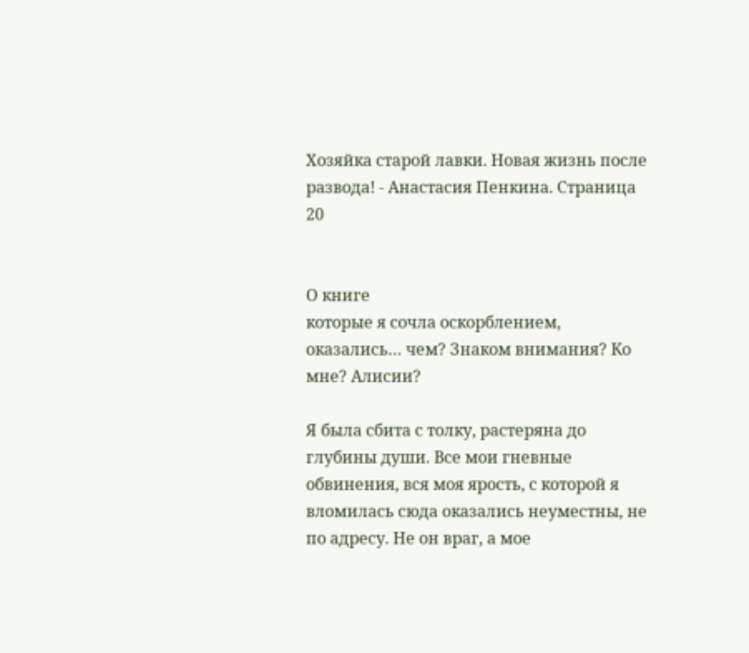Хозяйка старой лавки. Новая жизнь после развода! - Анастасия Пенкина. Страница 20


О книге
которые я сочла оскорблением, оказались… чем? Знаком внимания? Ко мне? Алисии?

Я была сбита с толку, растеряна до глубины души. Все мои гневные обвинения, вся моя ярость, с которой я вломилась сюда оказались неуместны, не по адресу. Не он враг, а мое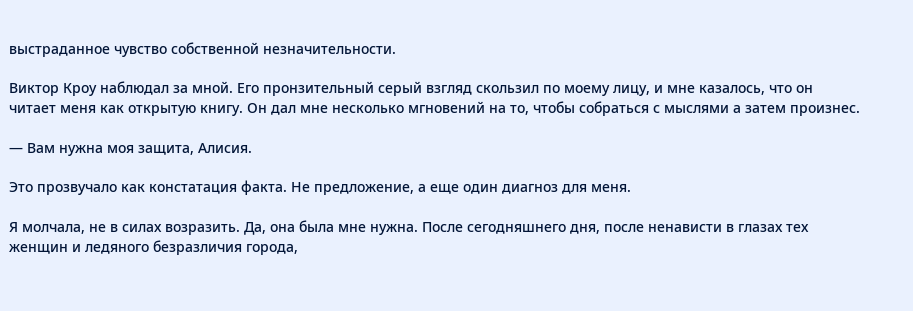выстраданное чувство собственной незначительности.

Виктор Кроу наблюдал за мной. Его пронзительный серый взгляд скользил по моему лицу, и мне казалось, что он читает меня как открытую книгу. Он дал мне несколько мгновений на то, чтобы собраться с мыслями а затем произнес.

— Вам нужна моя защита, Алисия.

Это прозвучало как констатация факта. Не предложение, а еще один диагноз для меня.

Я молчала, не в силах возразить. Да, она была мне нужна. После сегодняшнего дня, после ненависти в глазах тех женщин и ледяного безразличия города,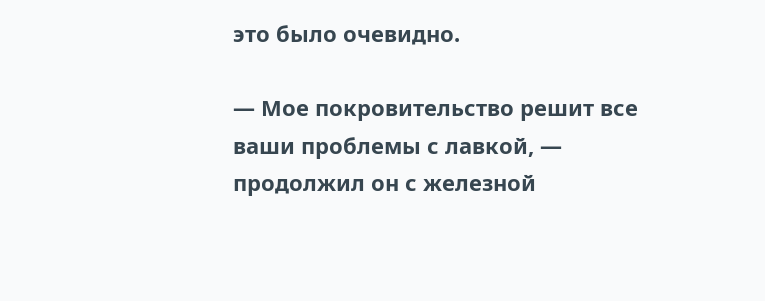это было очевидно.

— Мое покровительство решит все ваши проблемы с лавкой, — продолжил он с железной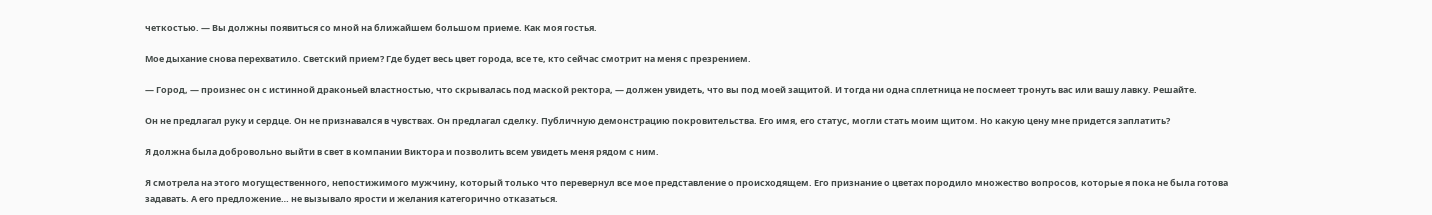четкостью. — Вы должны появиться со мной на ближайшем большом приеме. Как моя гостья.

Мое дыхание снова перехватило. Светский прием? Где будет весь цвет города, все те, кто сейчас смотрит на меня с презрением.

— Город, — произнес он с истинной драконьей властностью, что скрывалась под маской ректора, — должен увидеть, что вы под моей защитой. И тогда ни одна сплетница не посмеет тронуть вас или вашу лавку. Решайте.

Он не предлагал руку и сердце. Он не признавался в чувствах. Он предлагал сделку. Публичную демонстрацию покровительства. Его имя, его статус, могли стать моим щитом. Но какую цену мне придется заплатить?

Я должна была добровольно выйти в свет в компании Виктора и позволить всем увидеть меня рядом с ним.

Я смотрела на этого могущественного, непостижимого мужчину, который только что перевернул все мое представление о происходящем. Его признание о цветах породило множество вопросов, которые я пока не была готова задавать. А его предложение… не вызывало ярости и желания категорично отказаться.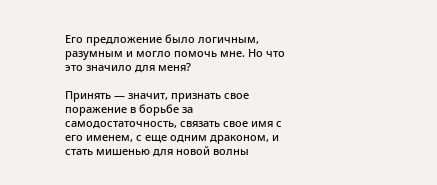Его предложение было логичным, разумным и могло помочь мне. Но что это значило для меня?

Принять — значит, признать свое поражение в борьбе за самодостаточность, связать свое имя с его именем, с еще одним драконом, и стать мишенью для новой волны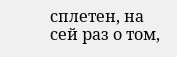сплетен, на сей раз о том,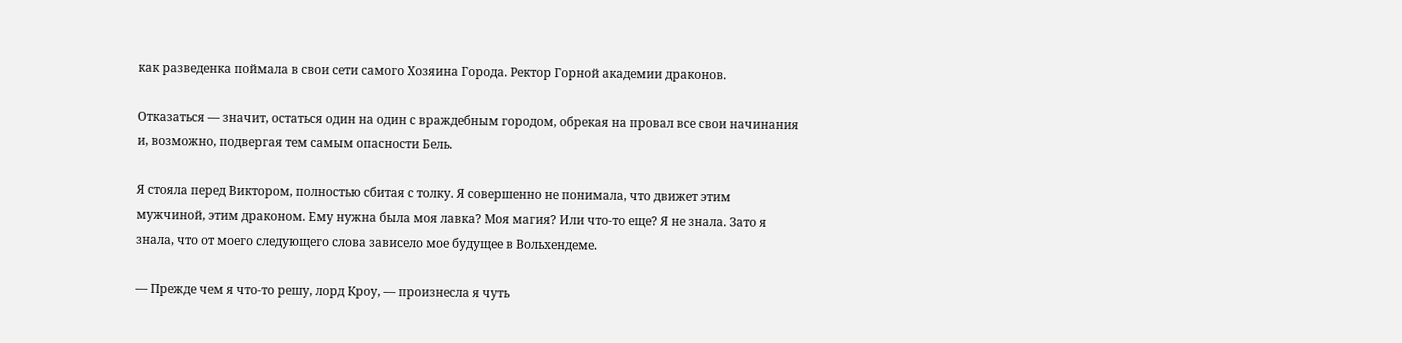как разведенка поймала в свои сети самого Хозяина Города. Ректор Горной академии драконов.

Отказаться — значит, остаться один на один с враждебным городом, обрекая на провал все свои начинания и, возможно, подвергая тем самым опасности Бель.

Я стояла перед Виктором, полностью сбитая с толку. Я совершенно не понимала, что движет этим мужчиной, этим драконом. Ему нужна была моя лавка? Моя магия? Или что-то еще? Я не знала. Зато я знала, что от моего следующего слова зависело мое будущее в Вольхендеме.

— Прежде чем я что-то решу, лорд Кроу, — произнесла я чуть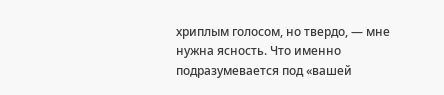хриплым голосом, но твердо, — мне нужна ясность. Что именно подразумевается под «вашей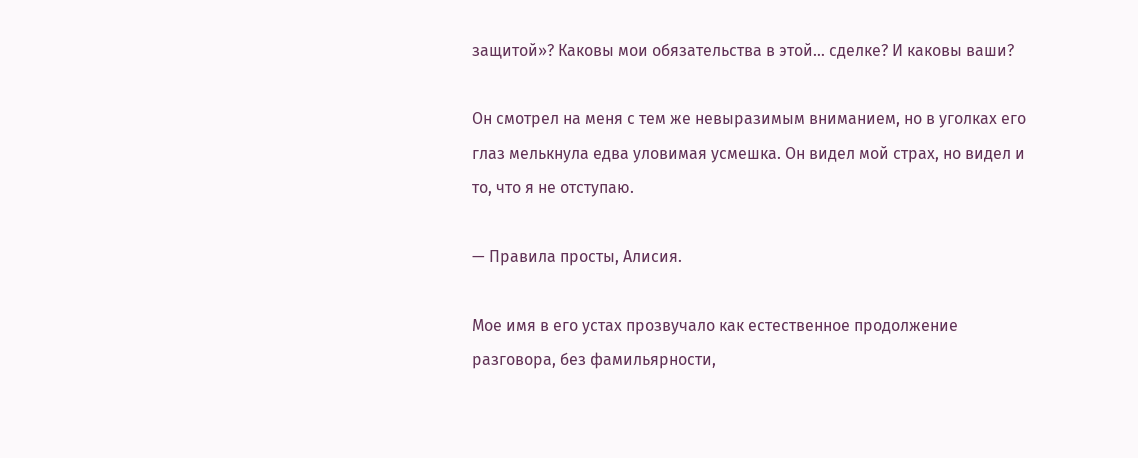защитой»? Каковы мои обязательства в этой… сделке? И каковы ваши?

Он смотрел на меня с тем же невыразимым вниманием, но в уголках его глаз мелькнула едва уловимая усмешка. Он видел мой страх, но видел и то, что я не отступаю.

— Правила просты, Алисия.

Мое имя в его устах прозвучало как естественное продолжение разговора, без фамильярности,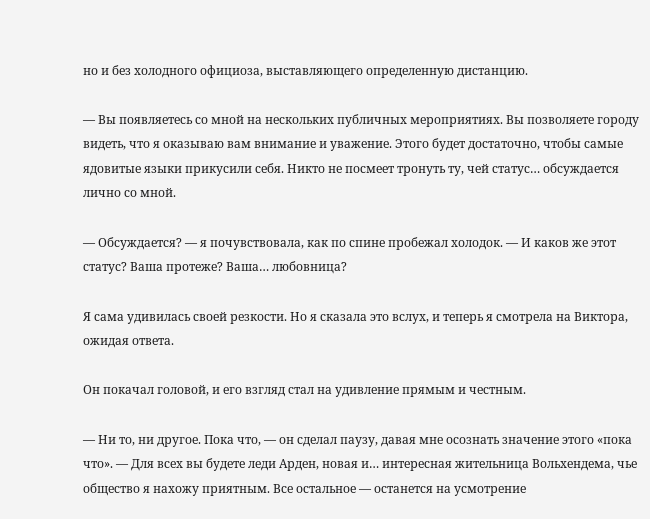но и без холодного официоза, выставляющего определенную дистанцию.

— Вы появляетесь со мной на нескольких публичных мероприятиях. Вы позволяете городу видеть, что я оказываю вам внимание и уважение. Этого будет достаточно, чтобы самые ядовитые языки прикусили себя. Никто не посмеет тронуть ту, чей статус… обсуждается лично со мной.

— Обсуждается? — я почувствовала, как по спине пробежал холодок. — И каков же этот статус? Ваша протеже? Ваша… любовница?

Я сама удивилась своей резкости. Но я сказала это вслух, и теперь я смотрела на Виктора, ожидая ответа.

Он покачал головой, и его взгляд стал на удивление прямым и честным.

— Ни то, ни другое. Пока что, — он сделал паузу, давая мне осознать значение этого «пока что». — Для всех вы будете леди Арден, новая и… интересная жительница Вольхендема, чье общество я нахожу приятным. Все остальное — останется на усмотрение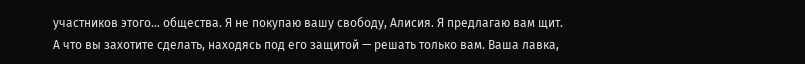участников этого… общества. Я не покупаю вашу свободу, Алисия. Я предлагаю вам щит. А что вы захотите сделать, находясь под его защитой — решать только вам. Ваша лавка,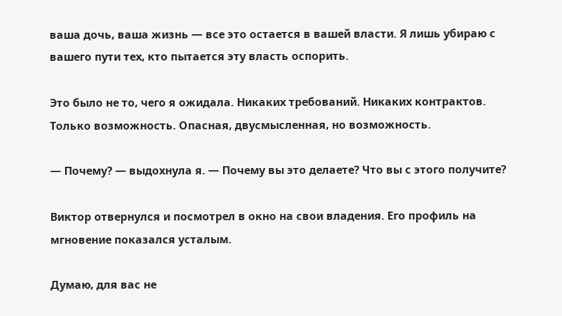ваша дочь, ваша жизнь — все это остается в вашей власти. Я лишь убираю с вашего пути тех, кто пытается эту власть оспорить.

Это было не то, чего я ожидала. Никаких требований. Никаких контрактов. Только возможность. Опасная, двусмысленная, но возможность.

— Почему? — выдохнула я. — Почему вы это делаете? Что вы с этого получите?

Виктор отвернулся и посмотрел в окно на свои владения. Его профиль на мгновение показался усталым.

Думаю, для вас не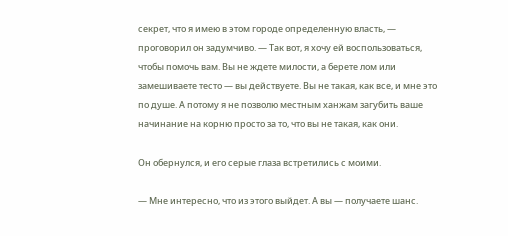секрет, что я имею в этом городе определенную власть, — проговорил он задумчиво. — Так вот, я хочу ей воспользоваться, чтобы помочь вам. Вы не ждете милости, а берете лом или замешиваете тесто — вы действуете. Вы не такая, как все, и мне это по душе. А потому я не позволю местным ханжам загубить ваше начинание на корню просто за то, что вы не такая, как они.

Он обернулся, и его серые глаза встретились с моими.

— Мне интересно, что из этого выйдет. А вы — получаете шанс.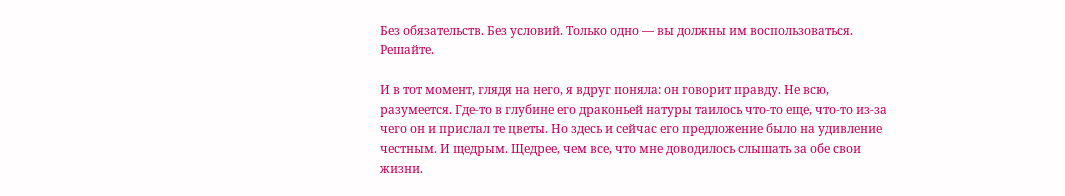Без обязательств. Без условий. Только одно — вы должны им воспользоваться. Решайте.

И в тот момент, глядя на него, я вдруг поняла: он говорит правду. Не всю, разумеется. Где-то в глубине его драконьей натуры таилось что-то еще, что-то из-за чего он и прислал те цветы. Но здесь и сейчас его предложение было на удивление честным. И щедрым. Щедрее, чем все, что мне доводилось слышать за обе свои жизни.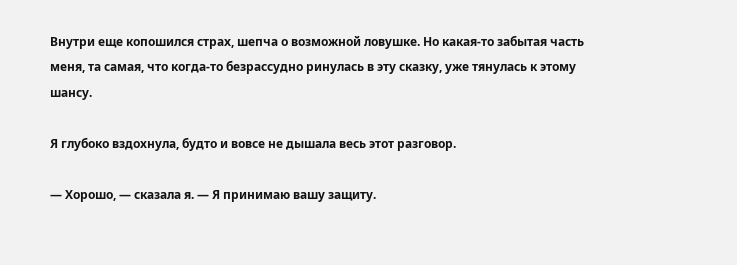Внутри еще копошился страх, шепча о возможной ловушке. Но какая-то забытая часть меня, та самая, что когда-то безрассудно ринулась в эту сказку, уже тянулась к этому шансу.

Я глубоко вздохнула, будто и вовсе не дышала весь этот разговор.

— Хорошо, — сказала я. — Я принимаю вашу защиту.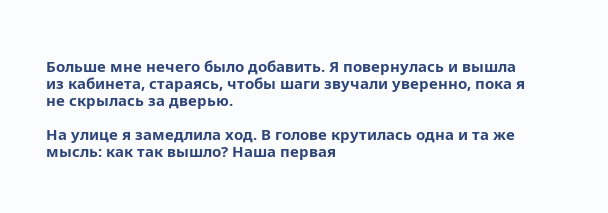Больше мне нечего было добавить. Я повернулась и вышла из кабинета, стараясь, чтобы шаги звучали уверенно, пока я не скрылась за дверью.

На улице я замедлила ход. В голове крутилась одна и та же мысль: как так вышло? Наша первая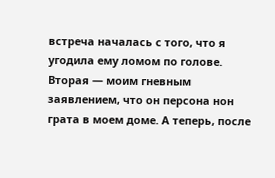встреча началась с того, что я угодила ему ломом по голове. Вторая — моим гневным заявлением, что он персона нон грата в моем доме. А теперь, после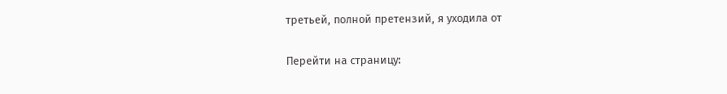третьей, полной претензий, я уходила от

Перейти на страницу: